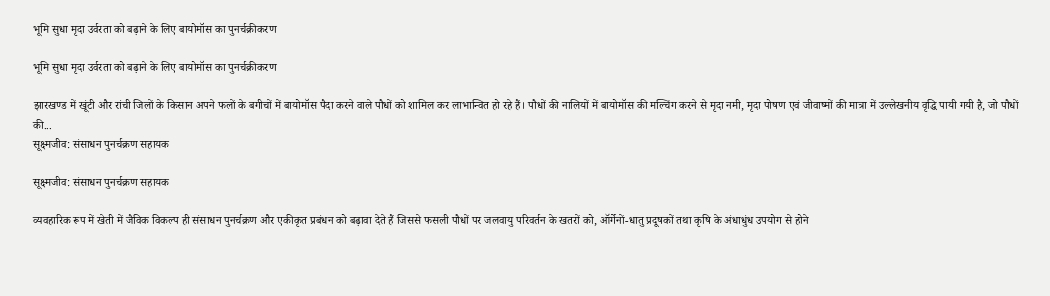भूमि सुधा मृदा उर्वरता को बढ़ाने के लिए बायोमॉस का पुनर्चक्रीकरण

भूमि सुधा मृदा उर्वरता को बढ़ाने के लिए बायोमॉस का पुनर्चक्रीकरण

झारखण्ड में खूंटी और रांची जिलों के किसान अपने फलों के बगीचों में बायोमॉस पैदा करने वाले पौधों को शामिल कर लाभान्वित हो रहे हैं। पौधों की नालियों में बायोमॉस की मल्चिंग करने से मृदा नमी, मृदा पोषण एवं जीवाष्मों की मात्रा में उल्लेखनीय वृद्धि पायी गयी है, जो पौधों की...
सूक्ष्मजीव: संसाधन पुनर्चक्रण सहायक

सूक्ष्मजीव: संसाधन पुनर्चक्रण सहायक

व्यवहारिक रूप में खेती में जैविक विकल्प ही संसाधन पुनर्चक्रण और एकीकृत प्रबंधन को बढ़ावा देते हैं जिससे फसली पौधों पर जलवायु परिवर्तन के खतरों को, ऑर्गेनों-धातु प्रदूषकों तथा कृषि के अंधाधुंध उपयोग से होने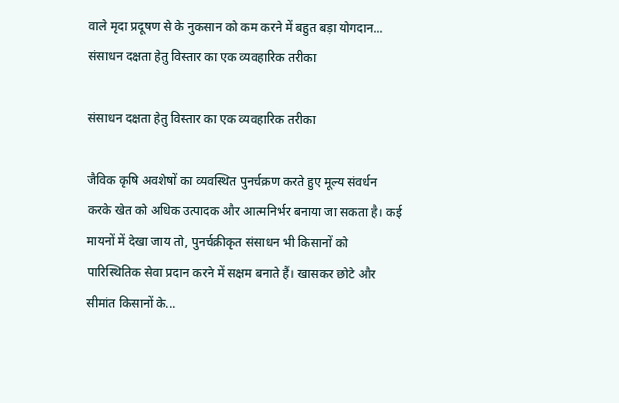वाले मृदा प्रदूषण से के नुकसान को कम करने में बहुत बड़ा योगदान...
संसाधन दक्षता हेतु विस्तार का एक व्यवहारिक तरीका

संसाधन दक्षता हेतु विस्तार का एक व्यवहारिक तरीका

जैविक कृषि अवशेषों का व्यवस्थित पुनर्चक्रण करते हुए मूल्य संवर्धन करके खेत को अधिक उत्पादक और आत्मनिर्भर बनाया जा सकता है। कई मायनों में देखा जाय तो, पुनर्चक्रीकृत संसाधन भी किसानों को पारिस्थितिक सेवा प्रदान करने में सक्षम बनाते हैं। खासकर छोटे और सीमांत किसानों के...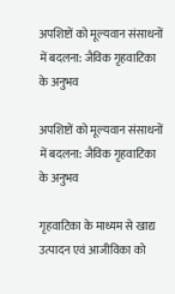अपशिष्टों को मूल्यवान संसाधनों में बदलना: जैविक गृहवाटिका के अनुभव

अपशिष्टों को मूल्यवान संसाधनों में बदलना: जैविक गृहवाटिका के अनुभव

गृहवाटिका के माध्यम से खाद्य उत्पादन एवं आजीविका को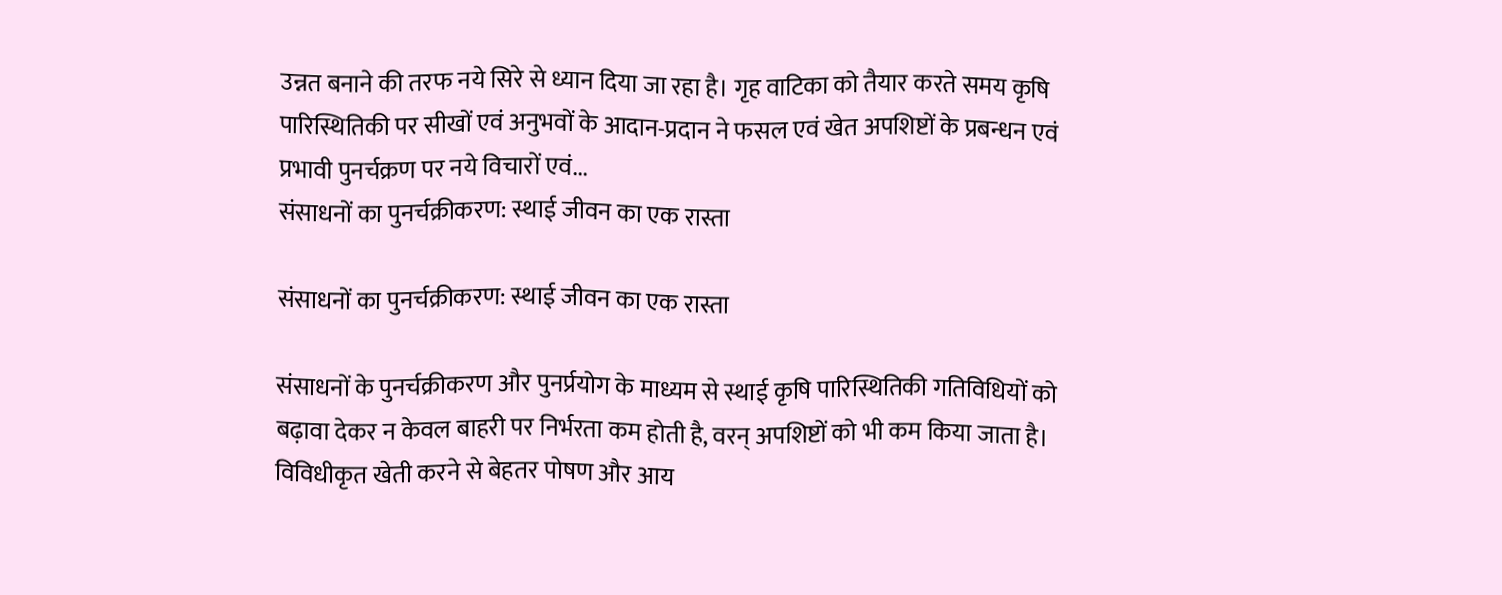उन्नत बनाने की तरफ नये सिरे से ध्यान दिया जा रहा है। गृह वाटिका को तैयार करते समय कृषि पारिस्थितिकी पर सीखों एवं अनुभवों के आदान-प्रदान ने फसल एवं खेत अपशिष्टों के प्रबन्धन एवं प्रभावी पुनर्चक्रण पर नये विचारों एवं...
संसाधनों का पुनर्चक्रीकरण: स्थाई जीवन का एक रास्ता

संसाधनों का पुनर्चक्रीकरण: स्थाई जीवन का एक रास्ता

संसाधनों के पुनर्चक्रीकरण और पुनर्प्रयोग के माध्यम से स्थाई कृषि पारिस्थितिकी गतिविधियों को बढ़ावा देकर न केवल बाहरी पर निर्भरता कम होती है, वरन् अपशिष्टों को भी कम किया जाता है। विविधीकृत खेती करने से बेहतर पोषण और आय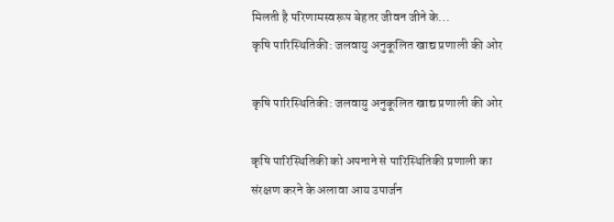मिलती है परिणामस्वरूप बेहतर जीवन जीने के...
कृषि पारिस्थितिकी: जलवायु अनुकूलित खाद्य प्रणाली की ओर

कृषि पारिस्थितिकी: जलवायु अनुकूलित खाद्य प्रणाली की ओर

कृषि पारिस्थितिकी को अपनाने से पारिस्थितिकी प्रणाली का संरक्षण करने के अलावा आय उपार्जन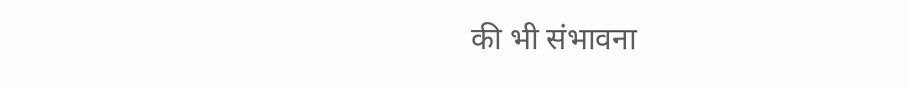की भी संभावना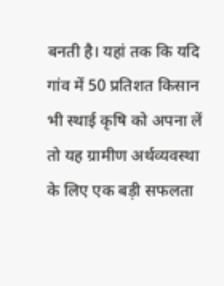बनती है। यहां तक कि यदि गांव में 50 प्रतिशत किसान भी स्थाई कृषि को अपना लें तो यह ग्रामीण अर्थव्यवस्था के लिए एक बड़ी सफलता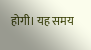होगी। यह समय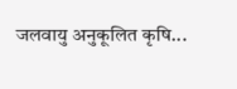जलवायु अनुकूलित कृषि...